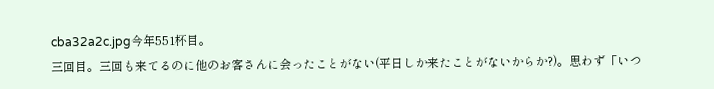cba32a2c.jpg今年551杯目。
三回目。三回も来てるのに他のお客さんに会ったことがない(平日しか来たことがないからか?)。思わず「いつ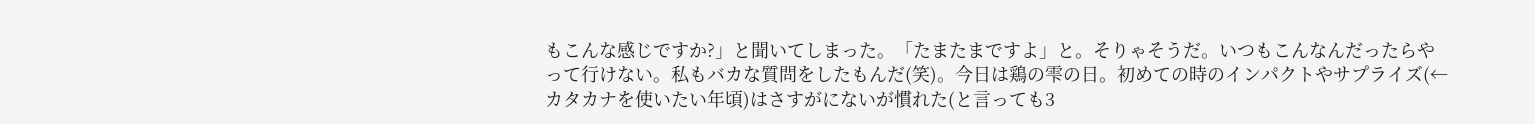もこんな感じですか?」と聞いてしまった。「たまたまですよ」と。そりゃそうだ。いつもこんなんだったらやって行けない。私もバカな質問をしたもんだ(笑)。今日は鶏の雫の日。初めての時のインパクトやサプライズ(←カタカナを使いたい年頃)はさすがにないが慣れた(と言っても3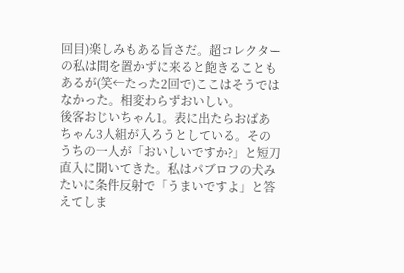回目)楽しみもある旨さだ。超コレクターの私は間を置かずに来ると飽きることもあるが(笑←たった2回で)ここはそうではなかった。相変わらずおいしい。
後客おじいちゃん1。表に出たらおばあちゃん3人組が入ろうとしている。そのうちの一人が「おいしいですか?」と短刀直入に聞いてきた。私はパブロフの犬みたいに条件反射で「うまいですよ」と答えてしま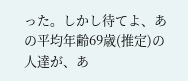った。しかし待てよ、あの平均年齢69歳(推定)の人達が、あ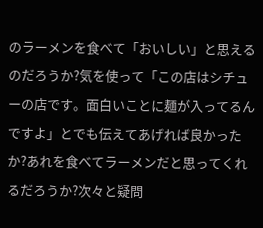のラーメンを食べて「おいしい」と思えるのだろうか?気を使って「この店はシチューの店です。面白いことに麺が入ってるんですよ」とでも伝えてあげれば良かったか?あれを食べてラーメンだと思ってくれるだろうか?次々と疑問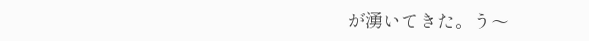が湧いてきた。う〜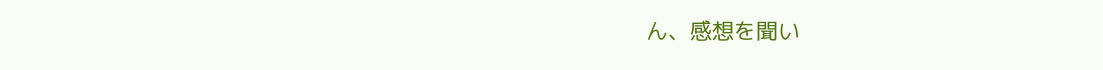ん、感想を聞い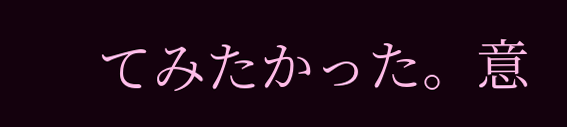てみたかった。意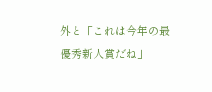外と「これは今年の最優秀新人賞だね」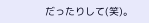だったりして(笑)。